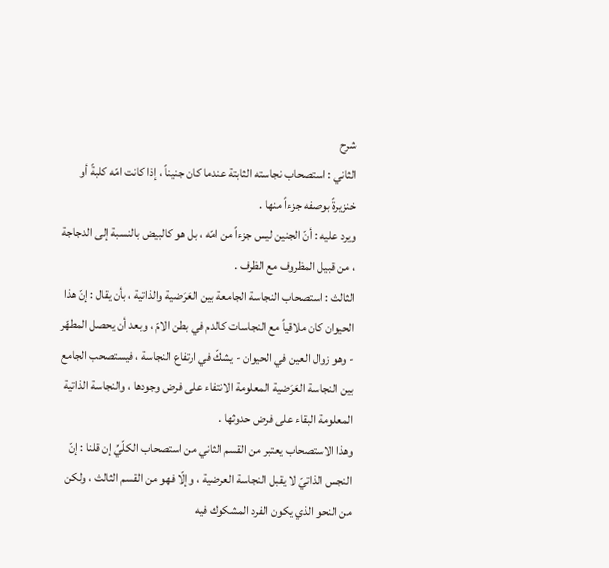شرح
الثاني : استصحاب نجاسته الثابتة عندما كان جنيناً ، إذا كانت امّه كلبةً أو خنزيرةً بوصفه جزءاً منها .
ويرد عليه : أنّ الجنين ليس جزءاً من امّه ، بل هو كالبيض بالنسبة إلى الدجاجة ، من قبيل المظروف مع الظرف .
الثالث : استصحاب النجاسة الجامعة بين العَرَضية والذاتية ، بأن يقال : إنّ هذا الحيوان كان ملاقياً مع النجاسات كالدم في بطن الامّ ، وبعد أن يحصل المطهّر - وهو زوال العين في الحيوان - يشكّ في ارتفاع النجاسة ، فيستصحب الجامع بين النجاسة العَرَضية المعلومة الانتفاء على فرض وجودها ، والنجاسة الذاتية المعلومة البقاء على فرض حدوثها .
وهذا الاستصحاب يعتبر من القسم الثاني من استصحاب الكلّيِّ إن قلنا : إنّ النجس الذاتيّ لا يقبل النجاسة العرضية ، وإلّا فهو من القسم الثالث ، ولكن من النحو الذي يكون الفرد المشكوك فيه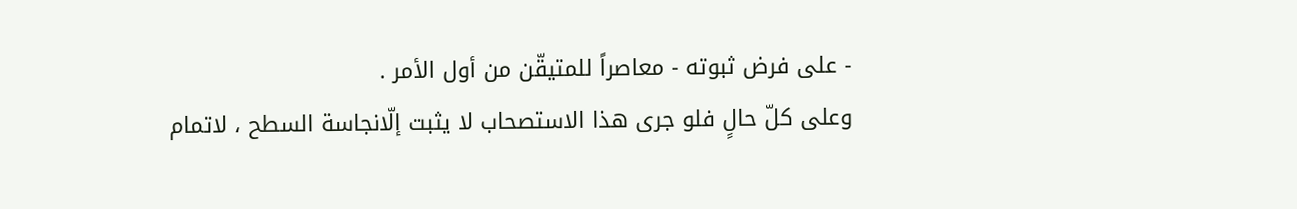- على فرض ثبوته - معاصراً للمتيقّن من أول الأمر .
وعلى كلّ حالٍ فلو جرى هذا الاستصحاب لا يثبت إلّانجاسة السطح ، لاتمام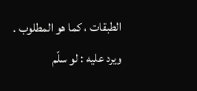الطبقات ، كما هو المطلوب .
ويرد عليه : لو سلّم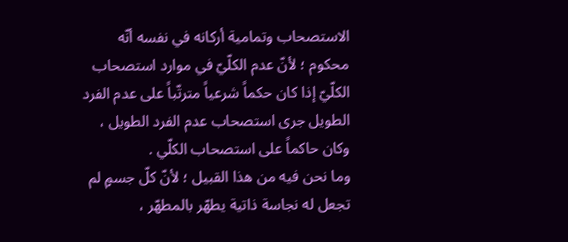الاستصحاب وتمامية أركانه في نفسه أنّه محكوم ؛ لأنّ عدم الكلّيّ في موارد استصحاب الكلّيّ إذا كان حكماً شرعياً مترتّباً على عدم الفرد الطويل جرى استصحاب عدم الفرد الطويل ، وكان حاكماً على استصحاب الكلّي .
وما نحن فيه من هذا القبيل ؛ لأنّ كلّ جسمٍ لم تجعل له نجاسة ذاتية يطهّر بالمطهّر ،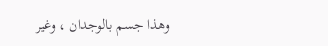وهذا جسم بالوجدان ، وغير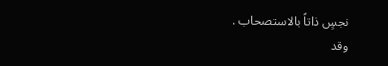نجسٍ ذاتاً بالاستصحاب .
وقد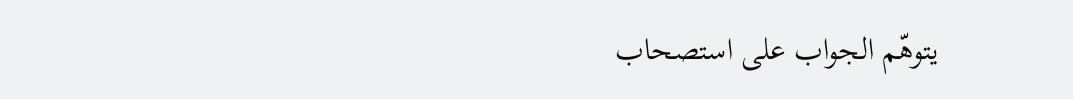يتوهّم الجواب على استصحاب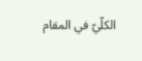الكلّيّ في المقام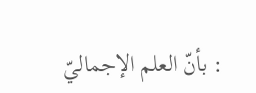: بأنّ العلم الإجماليّ